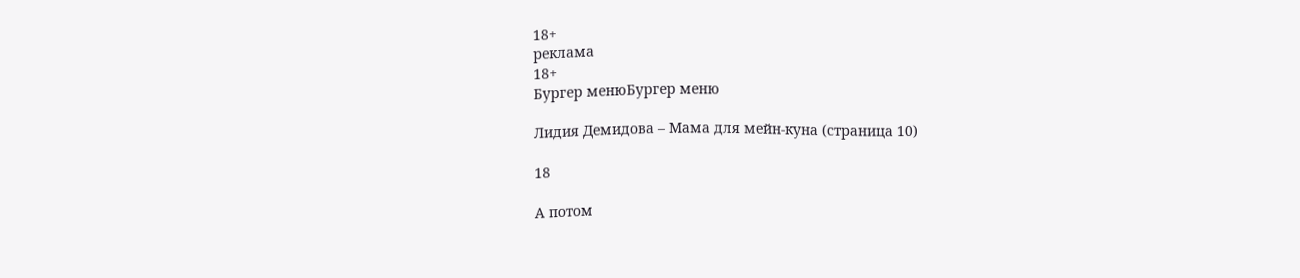18+
реклама
18+
Бургер менюБургер меню

Лидия Демидова – Мама для мейн-куна (страница 10)

18

А потом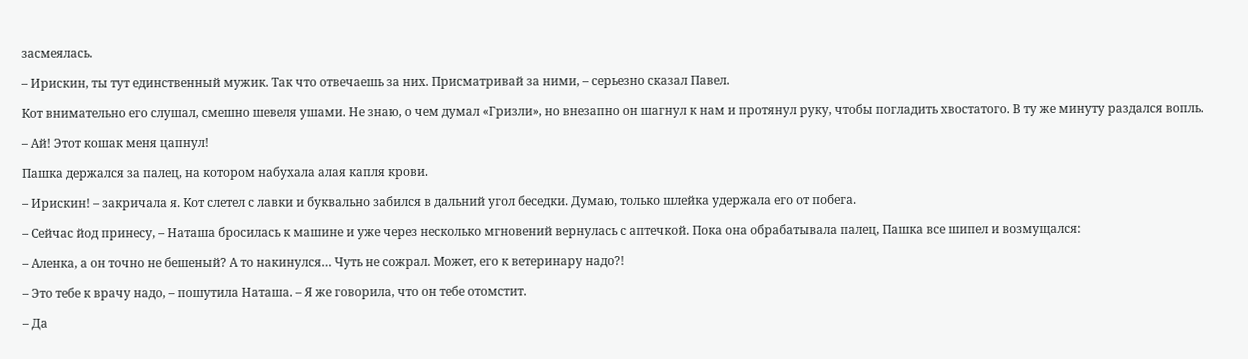засмеялась.

– Ирискин, ты тут единственный мужик. Так что отвечаешь за них. Присматривай за ними, – серьезно сказал Павел.

Кот внимательно его слушал, смешно шевеля ушами. Не знаю, о чем думал «Гризли», но внезапно он шагнул к нам и протянул руку, чтобы погладить хвостатого. В ту же минуту раздался вопль.

– Ай! Этот кошак меня цапнул!

Пашка держался за палец, на котором набухала алая капля крови.

– Ирискин! – закричала я. Кот слетел с лавки и буквально забился в дальний угол беседки. Думаю, только шлейка удержала его от побега.

– Сейчас йод принесу, – Наташа бросилась к машине и уже через несколько мгновений вернулась с аптечкой. Пока она обрабатывала палец, Пашка все шипел и возмущался:

– Аленка, а он точно не бешеный? А то накинулся… Чуть не сожрал. Может, его к ветеринару надо?!

– Это тебе к врачу надо, – пошутила Наташа. – Я же говорила, что он тебе отомстит.

– Да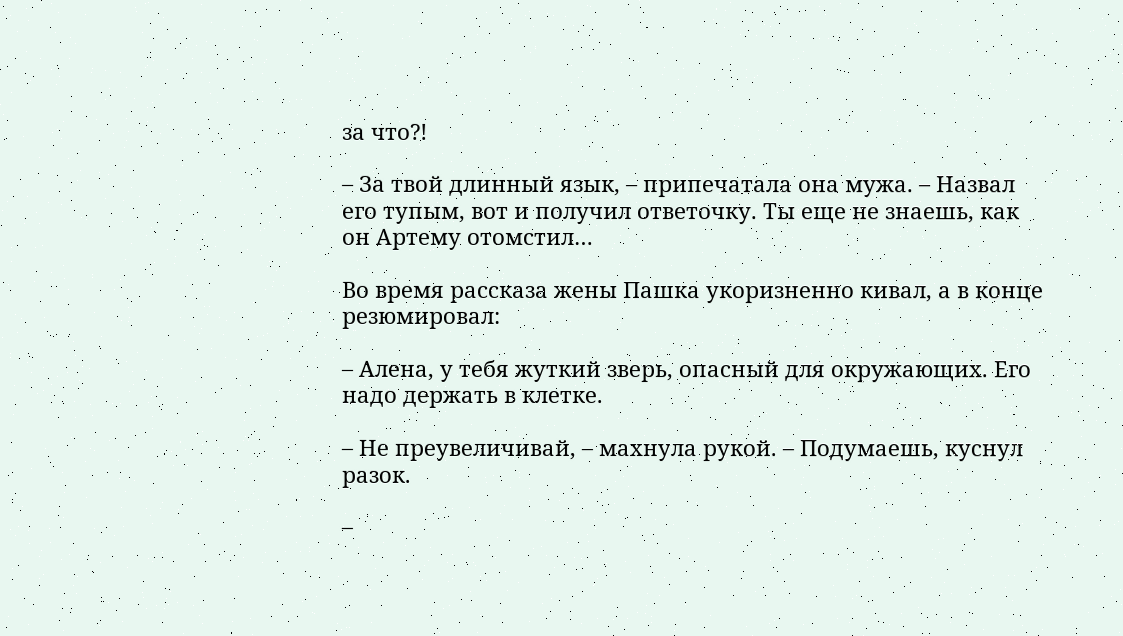за что?!

– За твой длинный язык, – припечатала она мужа. – Назвал его тупым, вот и получил ответочку. Ты еще не знаешь, как он Артему отомстил…

Во время рассказа жены Пашка укоризненно кивал, а в конце резюмировал:

– Алена, у тебя жуткий зверь, опасный для окружающих. Его надо держать в клетке.

– Не преувеличивай, – махнула рукой. – Подумаешь, куснул разок.

–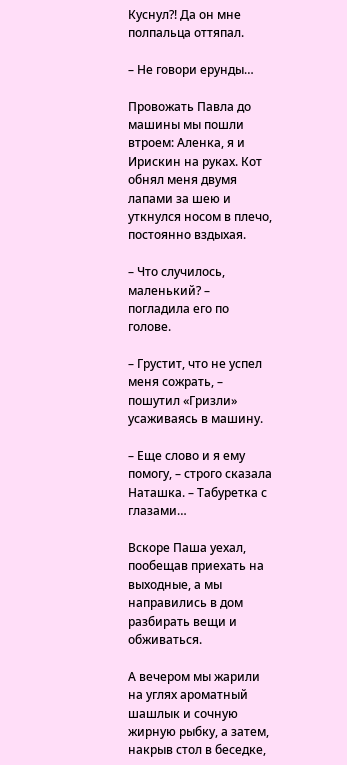Куснул?! Да он мне полпальца оттяпал.

– Не говори ерунды…

Провожать Павла до машины мы пошли втроем: Аленка, я и Ирискин на руках. Кот обнял меня двумя лапами за шею и уткнулся носом в плечо, постоянно вздыхая.

– Что случилось, маленький? – погладила его по голове.

– Грустит, что не успел меня сожрать, – пошутил «Гризли» усаживаясь в машину.

– Еще слово и я ему помогу, – строго сказала Наташка. – Табуретка с глазами…

Вскоре Паша уехал, пообещав приехать на выходные, а мы направились в дом разбирать вещи и обживаться.

А вечером мы жарили на углях ароматный шашлык и сочную жирную рыбку, а затем, накрыв стол в беседке,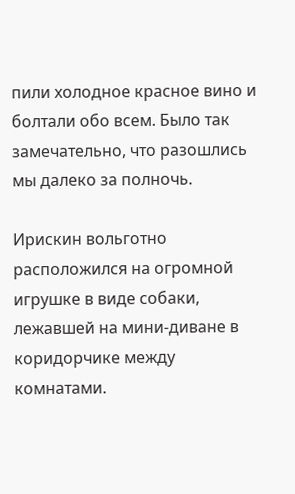пили холодное красное вино и болтали обо всем. Было так замечательно, что разошлись мы далеко за полночь.

Ирискин вольготно расположился на огромной игрушке в виде собаки, лежавшей на мини-диване в коридорчике между комнатами.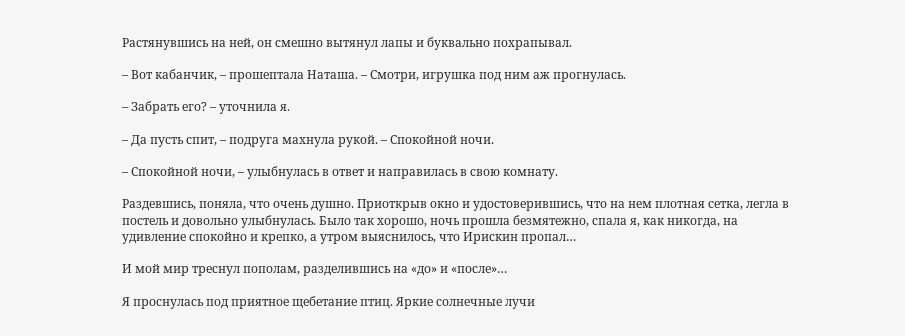Растянувшись на ней, он смешно вытянул лапы и буквально похрапывал.

– Вот кабанчик, – прошептала Наташа. – Смотри, игрушка под ним аж прогнулась.

– Забрать его? – уточнила я.

– Да пусть спит, – подруга махнула рукой. – Спокойной ночи.

– Спокойной ночи, – улыбнулась в ответ и направилась в свою комнату.

Раздевшись, поняла, что очень душно. Приоткрыв окно и удостоверившись, что на нем плотная сетка, легла в постель и довольно улыбнулась. Было так хорошо, ночь прошла безмятежно, спала я, как никогда, на удивление спокойно и крепко, а утром выяснилось, что Ирискин пропал…

И мой мир треснул пополам, разделившись на «до» и «после»…

Я проснулась под приятное щебетание птиц. Яркие солнечные лучи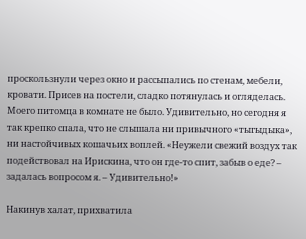проскользнули через окно и рассыпались по стенам, мебели, кровати. Присев на постели, сладко потянулась и огляделась. Моего питомца в комнате не было. Удивительно, но сегодня я так крепко спала, что не слышала ни привычного «тыгыдыка», ни настойчивых кошачьих воплей. «Неужели свежий воздух так подействовал на Ирискина, что он где-то спит, забыв о еде? – задалась вопросом я. – Удивительно!»

Накинув халат, прихватила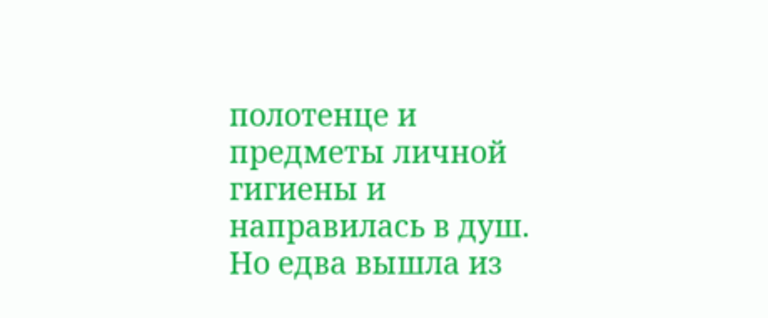полотенце и предметы личной гигиены и направилась в душ. Но едва вышла из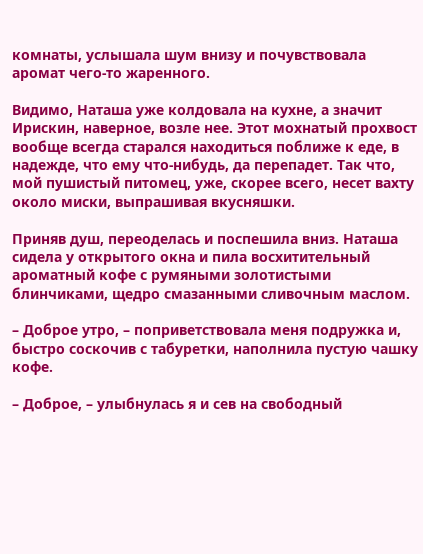комнаты, услышала шум внизу и почувствовала аромат чего-то жаренного.

Видимо, Наташа уже колдовала на кухне, а значит Ирискин, наверное, возле нее. Этот мохнатый прохвост вообще всегда старался находиться поближе к еде, в надежде, что ему что-нибудь, да перепадет. Так что, мой пушистый питомец, уже, скорее всего, несет вахту около миски, выпрашивая вкусняшки.

Приняв душ, переоделась и поспешила вниз. Наташа сидела у открытого окна и пила восхитительный ароматный кофе с румяными золотистыми блинчиками, щедро смазанными сливочным маслом.

– Доброе утро, – поприветствовала меня подружка и, быстро соскочив с табуретки, наполнила пустую чашку кофе.

– Доброе, – улыбнулась я и сев на свободный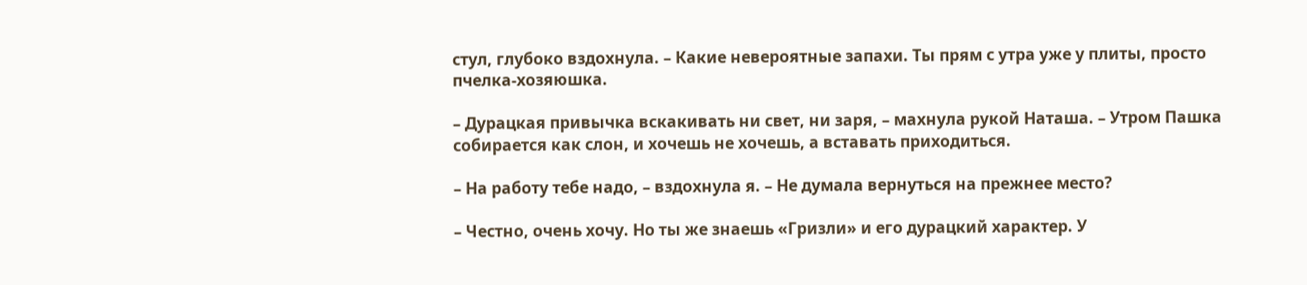стул, глубоко вздохнула. – Какие невероятные запахи. Ты прям с утра уже у плиты, просто пчелка-хозяюшка.

– Дурацкая привычка вскакивать ни свет, ни заря, – махнула рукой Наташа. – Утром Пашка собирается как слон, и хочешь не хочешь, а вставать приходиться.

– На работу тебе надо, – вздохнула я. – Не думала вернуться на прежнее место?

– Честно, очень хочу. Но ты же знаешь «Гризли» и его дурацкий характер. У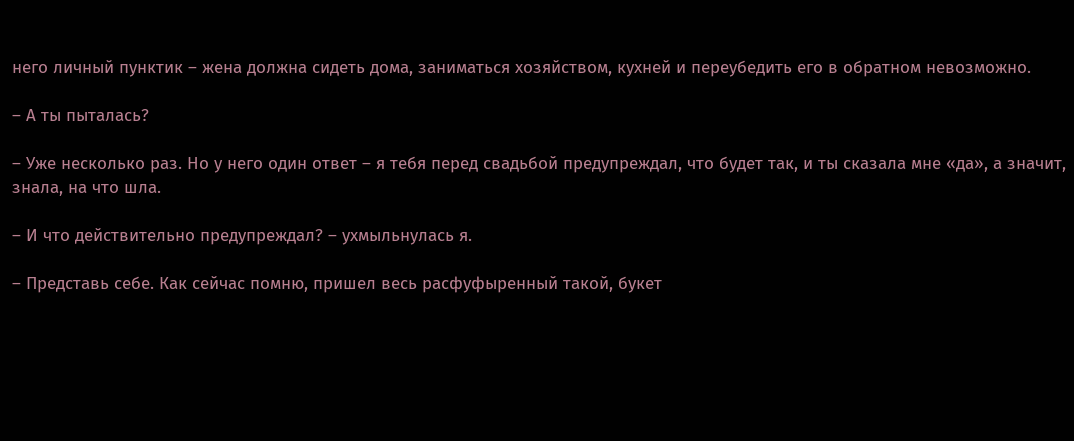него личный пунктик – жена должна сидеть дома, заниматься хозяйством, кухней и переубедить его в обратном невозможно.

– А ты пыталась?

– Уже несколько раз. Но у него один ответ – я тебя перед свадьбой предупреждал, что будет так, и ты сказала мне «да», а значит, знала, на что шла.

– И что действительно предупреждал? – ухмыльнулась я.

– Представь себе. Как сейчас помню, пришел весь расфуфыренный такой, букет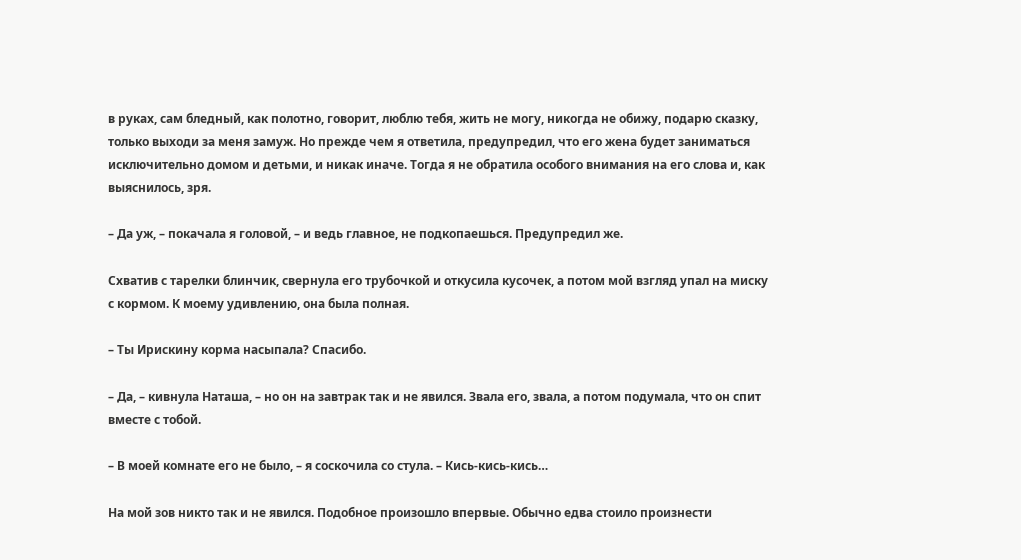в руках, сам бледный, как полотно, говорит, люблю тебя, жить не могу, никогда не обижу, подарю сказку, только выходи за меня замуж. Но прежде чем я ответила, предупредил, что его жена будет заниматься исключительно домом и детьми, и никак иначе. Тогда я не обратила особого внимания на его слова и, как выяснилось, зря.

– Да уж, – покачала я головой, – и ведь главное, не подкопаешься. Предупредил же.

Схватив с тарелки блинчик, свернула его трубочкой и откусила кусочек, а потом мой взгляд упал на миску с кормом. К моему удивлению, она была полная.

– Ты Ирискину корма насыпала? Спасибо.

– Да, – кивнула Наташа, – но он на завтрак так и не явился. Звала его, звала, а потом подумала, что он спит вместе с тобой.

– В моей комнате его не было, – я соскочила со стула. – Кись-кись-кись…

На мой зов никто так и не явился. Подобное произошло впервые. Обычно едва стоило произнести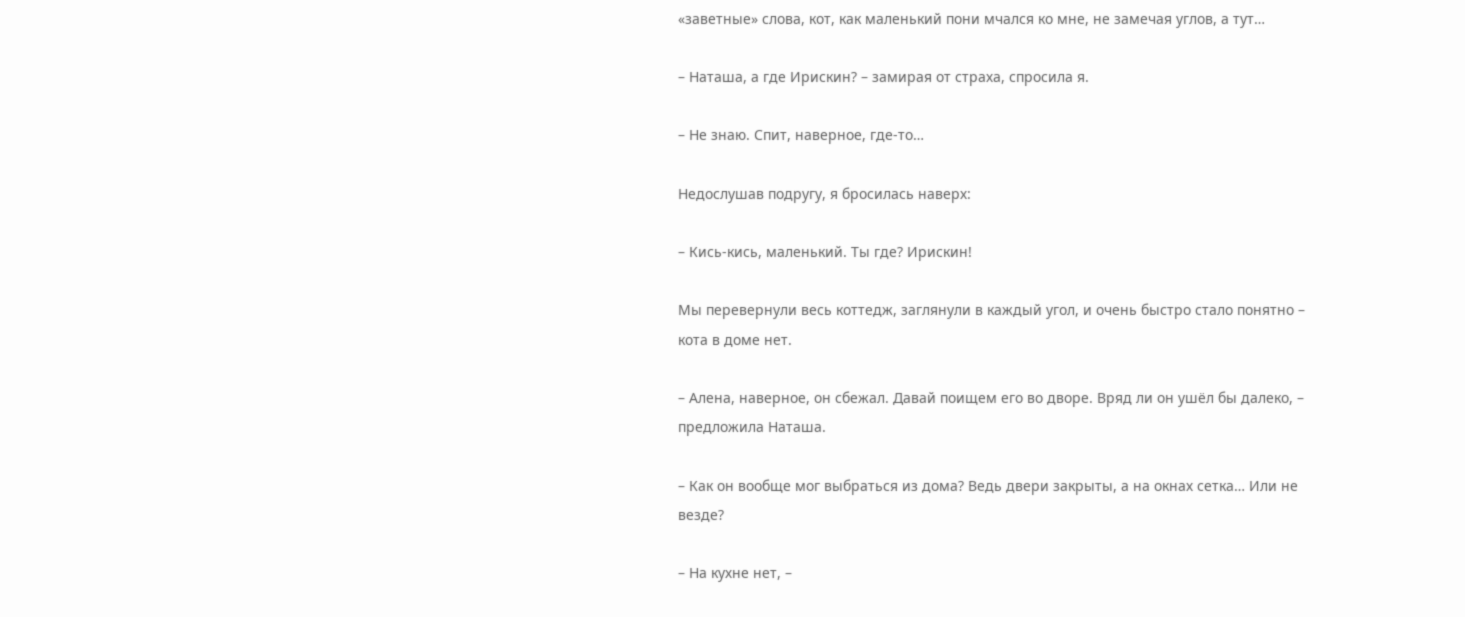«заветные» слова, кот, как маленький пони мчался ко мне, не замечая углов, а тут…

– Наташа, а где Ирискин? – замирая от страха, спросила я.

– Не знаю. Спит, наверное, где-то…

Недослушав подругу, я бросилась наверх:

– Кись-кись, маленький. Ты где? Ирискин!

Мы перевернули весь коттедж, заглянули в каждый угол, и очень быстро стало понятно – кота в доме нет.

– Алена, наверное, он сбежал. Давай поищем его во дворе. Вряд ли он ушёл бы далеко, – предложила Наташа.

– Как он вообще мог выбраться из дома? Ведь двери закрыты, а на окнах сетка… Или не везде?

– На кухне нет, –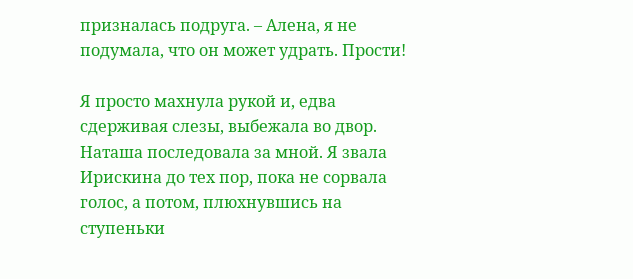призналась подруга. – Алена, я не подумала, что он может удрать. Прости!

Я просто махнула рукой и, едва сдерживая слезы, выбежала во двор. Наташа последовала за мной. Я звала Ирискина до тех пор, пока не сорвала голос, а потом, плюхнувшись на ступеньки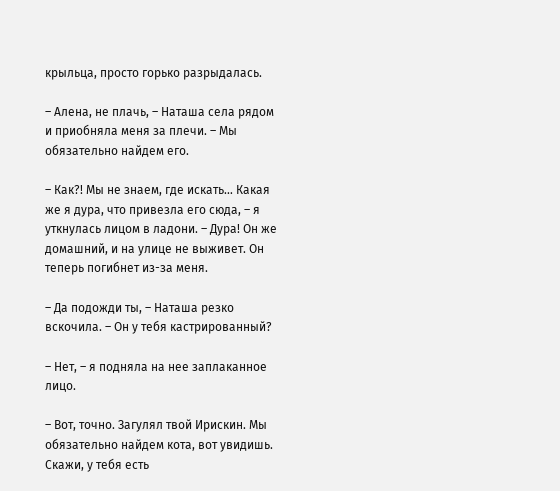крыльца, просто горько разрыдалась.

– Алена, не плачь, – Наташа села рядом и приобняла меня за плечи. – Мы обязательно найдем его.

– Как?! Мы не знаем, где искать… Какая же я дура, что привезла его сюда, – я уткнулась лицом в ладони. – Дура! Он же домашний, и на улице не выживет. Он теперь погибнет из-за меня.

– Да подожди ты, – Наташа резко вскочила. – Он у тебя кастрированный?

– Нет, – я подняла на нее заплаканное лицо.

– Вот, точно. Загулял твой Ирискин. Мы обязательно найдем кота, вот увидишь. Скажи, у тебя есть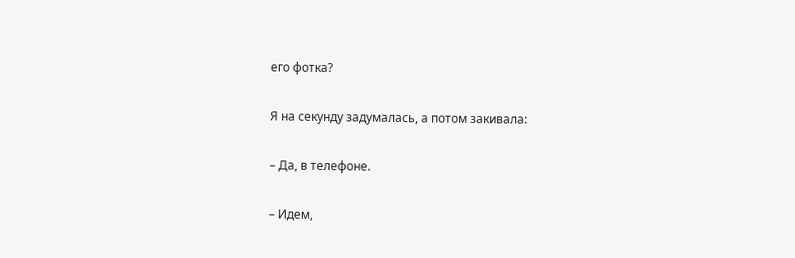его фотка?

Я на секунду задумалась, а потом закивала:

– Да, в телефоне.

– Идем,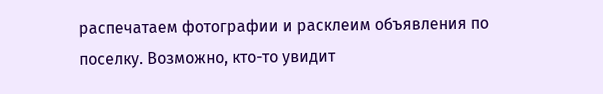распечатаем фотографии и расклеим объявления по поселку. Возможно, кто-то увидит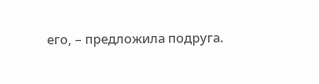его, – предложила подруга.